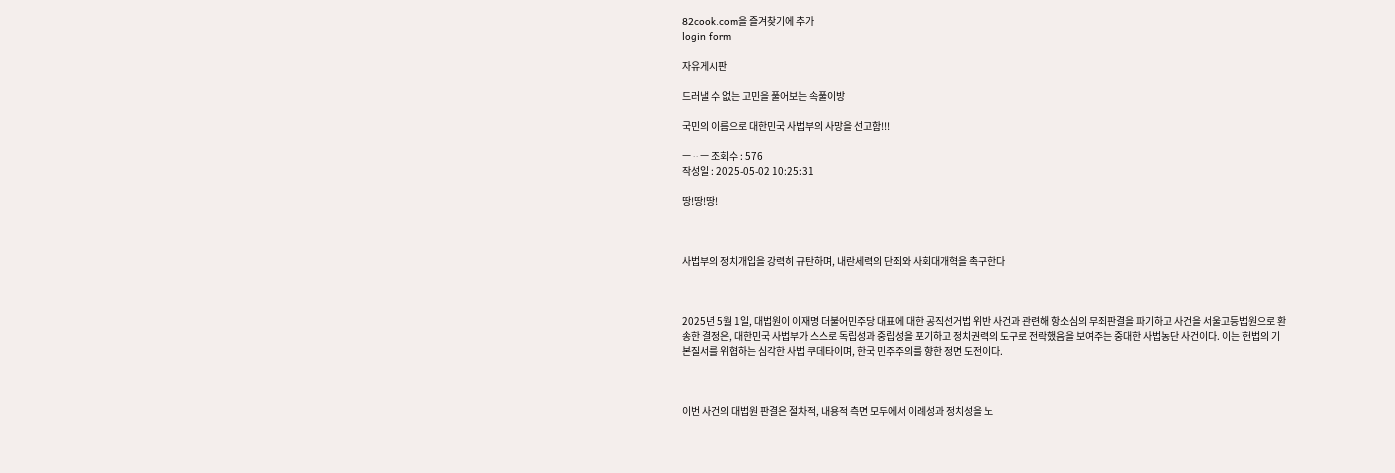82cook.com을 즐겨찾기에 추가
login form

자유게시판

드러낼 수 없는 고민을 풀어보는 속풀이방

국민의 이름으로 대한민국 사법부의 사망을 선고함!!!

ㅡᆢㅡ 조회수 : 576
작성일 : 2025-05-02 10:25:31

땅!땅!땅!



사법부의 정치개입을 강력히 규탄하며, 내란세력의 단죄와 사회대개혁을 촉구한다



2025년 5월 1일, 대법원이 이재명 더불어민주당 대표에 대한 공직선거법 위반 사건과 관련해 항소심의 무죄판결을 파기하고 사건을 서울고등법원으로 환송한 결정은, 대한민국 사법부가 스스로 독립성과 중립성을 포기하고 정치권력의 도구로 전락했음을 보여주는 중대한 사법농단 사건이다. 이는 헌법의 기본질서를 위협하는 심각한 사법 쿠데타이며, 한국 민주주의를 향한 정면 도전이다.



이번 사건의 대법원 판결은 절차적, 내용적 측면 모두에서 이례성과 정치성을 노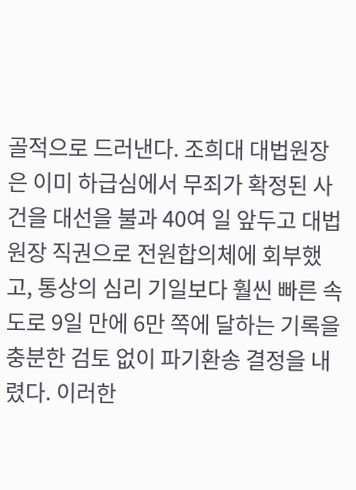골적으로 드러낸다. 조희대 대법원장은 이미 하급심에서 무죄가 확정된 사건을 대선을 불과 40여 일 앞두고 대법원장 직권으로 전원합의체에 회부했고, 통상의 심리 기일보다 훨씬 빠른 속도로 9일 만에 6만 쪽에 달하는 기록을 충분한 검토 없이 파기환송 결정을 내렸다. 이러한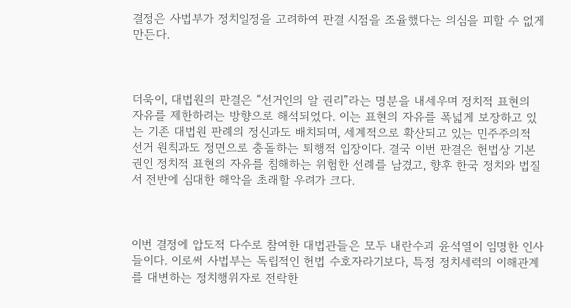결정은 사법부가 정치일정을 고려하여 판결 시점을 조율했다는 의심을 피할 수 없게 만든다.



더욱이, 대법원의 판결은 “선거인의 알 권리”라는 명분을 내세우며 정치적 표현의 자유를 제한하려는 방향으로 해석되었다. 이는 표현의 자유를 폭넓게 보장하고 있는 기존 대법원 판례의 정신과도 배치되며, 세계적으로 확산되고 있는 민주주의적 선거 원칙과도 정면으로 충돌하는 퇴행적 입장이다. 결국 이번 판결은 헌법상 기본권인 정치적 표현의 자유를 침해하는 위험한 선례를 남겼고, 향후 한국 정치와 법질서 전반에 심대한 해악을 초래할 우려가 크다.



이번 결정에 압도적 다수로 참여한 대법관들은 모두 내란수괴 윤석열이 임명한 인사들이다. 이로써 사법부는 독립적인 헌법 수호자라기보다, 특정 정치세력의 이해관계를 대변하는 정치행위자로 전락한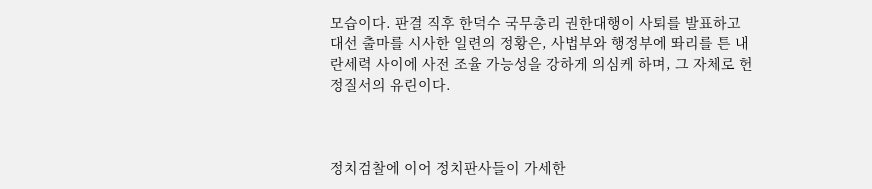모습이다. 판결 직후 한덕수 국무총리 권한대행이 사퇴를 발표하고 대선 출마를 시사한 일련의 정황은, 사법부와 행정부에 똬리를 튼 내란세력 사이에 사전 조율 가능성을 강하게 의심케 하며, 그 자체로 헌정질서의 유린이다.



정치검찰에 이어 정치판사들이 가세한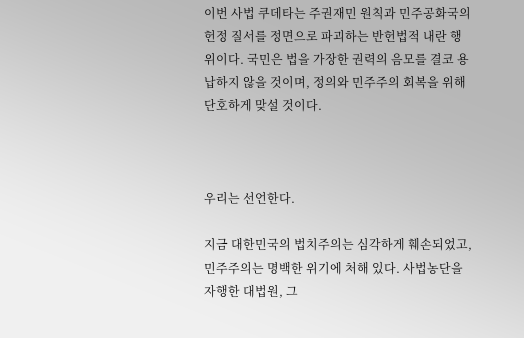이번 사법 쿠데타는 주권재민 원칙과 민주공화국의 헌정 질서를 정면으로 파괴하는 반헌법적 내란 행위이다. 국민은 법을 가장한 권력의 음모를 결코 용납하지 않을 것이며, 정의와 민주주의 회복을 위해 단호하게 맞설 것이다.



우리는 선언한다.

지금 대한민국의 법치주의는 심각하게 훼손되었고, 민주주의는 명백한 위기에 처해 있다. 사법농단을 자행한 대법원, 그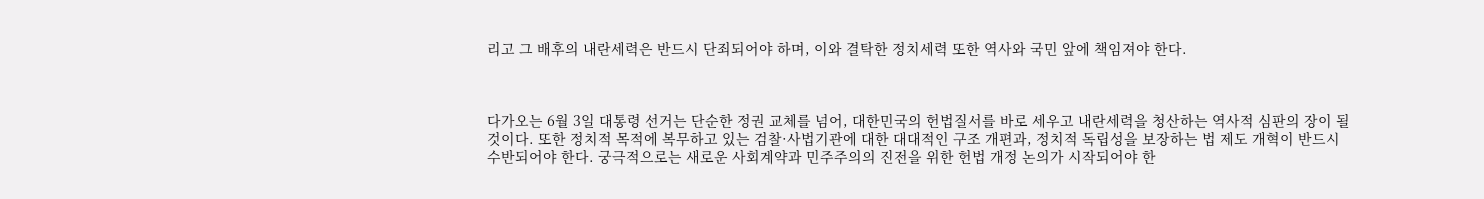리고 그 배후의 내란세력은 반드시 단죄되어야 하며, 이와 결탁한 정치세력 또한 역사와 국민 앞에 책임져야 한다.



다가오는 6월 3일 대통령 선거는 단순한 정권 교체를 넘어, 대한민국의 헌법질서를 바로 세우고 내란세력을 청산하는 역사적 심판의 장이 될 것이다. 또한 정치적 목적에 복무하고 있는 검찰·사법기관에 대한 대대적인 구조 개편과, 정치적 독립성을 보장하는 법 제도 개혁이 반드시 수반되어야 한다. 궁극적으로는 새로운 사회계약과 민주주의의 진전을 위한 헌법 개정 논의가 시작되어야 한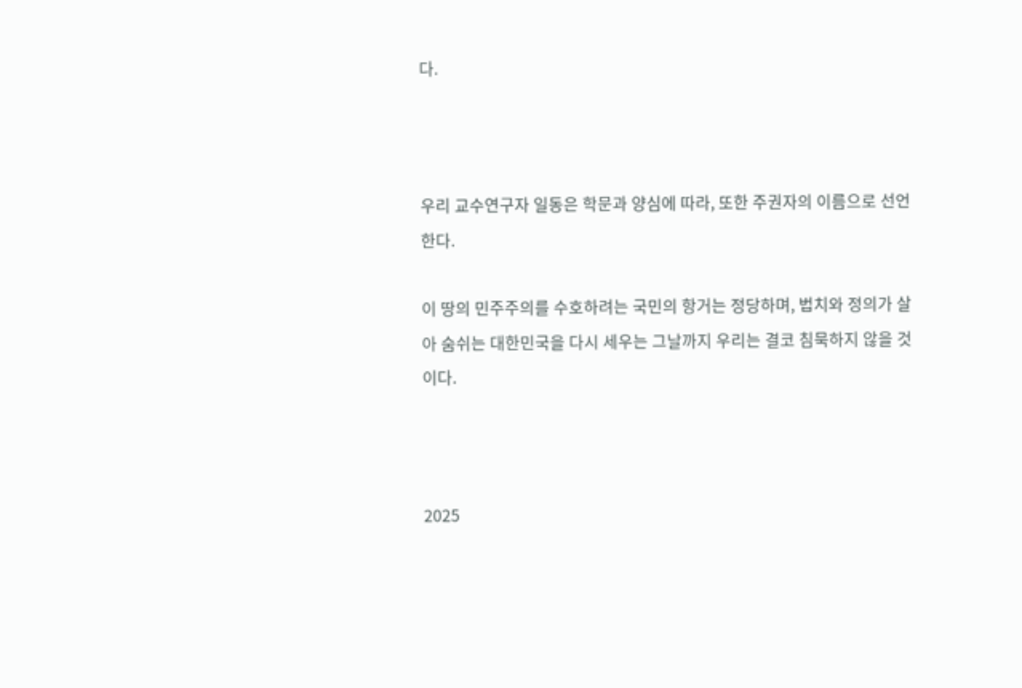다.



우리 교수연구자 일동은 학문과 양심에 따라, 또한 주권자의 이름으로 선언한다.

이 땅의 민주주의를 수호하려는 국민의 항거는 정당하며, 법치와 정의가 살아 숨쉬는 대한민국을 다시 세우는 그날까지 우리는 결코 침묵하지 않을 것이다.



2025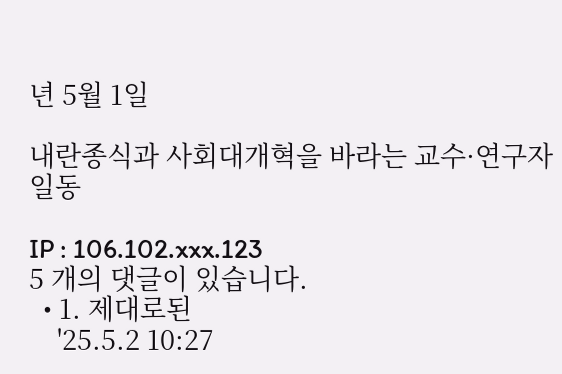년 5월 1일

내란종식과 사회대개혁을 바라는 교수·연구자 일동

IP : 106.102.xxx.123
5 개의 댓글이 있습니다.
  • 1. 제대로된
    '25.5.2 10:27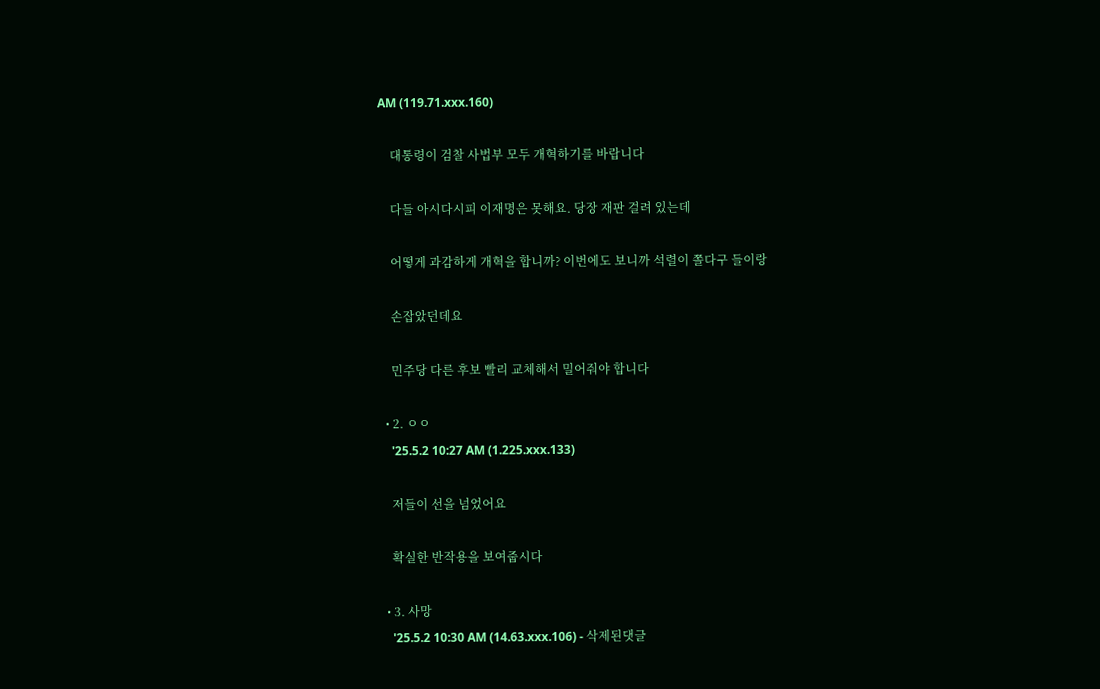AM (119.71.xxx.160)

    대통령이 검찰 사법부 모두 개혁하기를 바랍니다

    다들 아시다시피 이재명은 못해요. 당장 재판 걸려 있는데

    어떻게 과감하게 개혁을 합니까? 이번에도 보니까 석렬이 쫄다구 들이랑

    손잡았던데요

    민주당 다른 후보 빨리 교체해서 밀어줘야 합니다

  • 2. ㅇㅇ
    '25.5.2 10:27 AM (1.225.xxx.133)

    저들이 선을 넘었어요

    확실한 반작용을 보여줍시다

  • 3. 사망
    '25.5.2 10:30 AM (14.63.xxx.106) - 삭제된댓글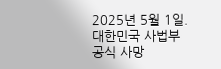2025년 5월 1일. 대한민국 사법부 공식 사망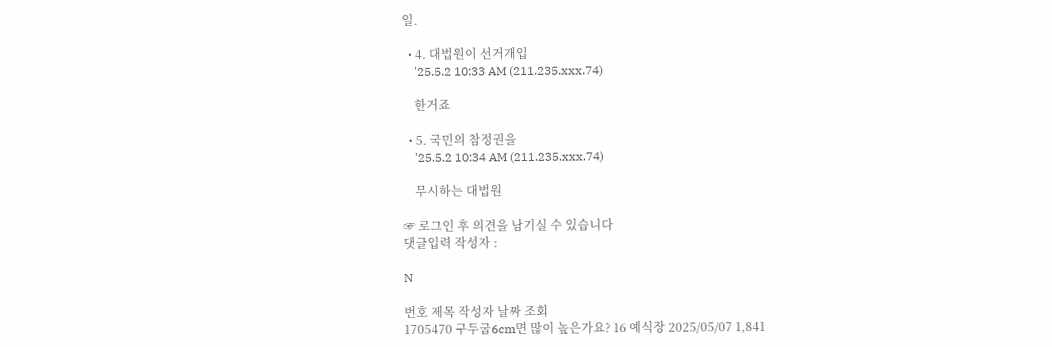일.

  • 4. 대법원이 선거개입
    '25.5.2 10:33 AM (211.235.xxx.74)

    한거죠

  • 5. 국민의 참정권을
    '25.5.2 10:34 AM (211.235.xxx.74)

    무시하는 대법원

☞ 로그인 후 의견을 남기실 수 있습니다
댓글입력 작성자 :

N

번호 제목 작성자 날짜 조회
1705470 구두굽6cm면 많이 높은가요? 16 예식장 2025/05/07 1,841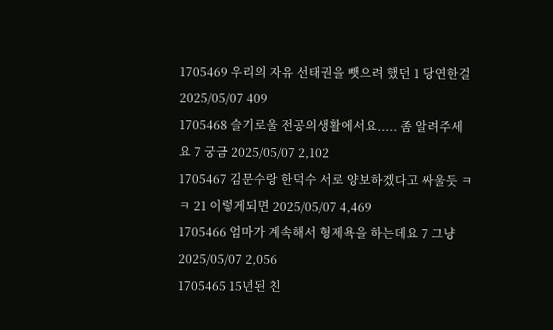1705469 우리의 자유 선태권을 뺏으려 했던 1 당연한걸 2025/05/07 409
1705468 슬기로울 전공의생활에서요..... 좀 알려주세요 7 궁금 2025/05/07 2,102
1705467 김문수랑 한덕수 서로 양보하겠다고 싸울듯 ㅋㅋ 21 이렇게되면 2025/05/07 4,469
1705466 엄마가 계속해서 형제욕을 하는데요 7 그냥 2025/05/07 2,056
1705465 15년된 친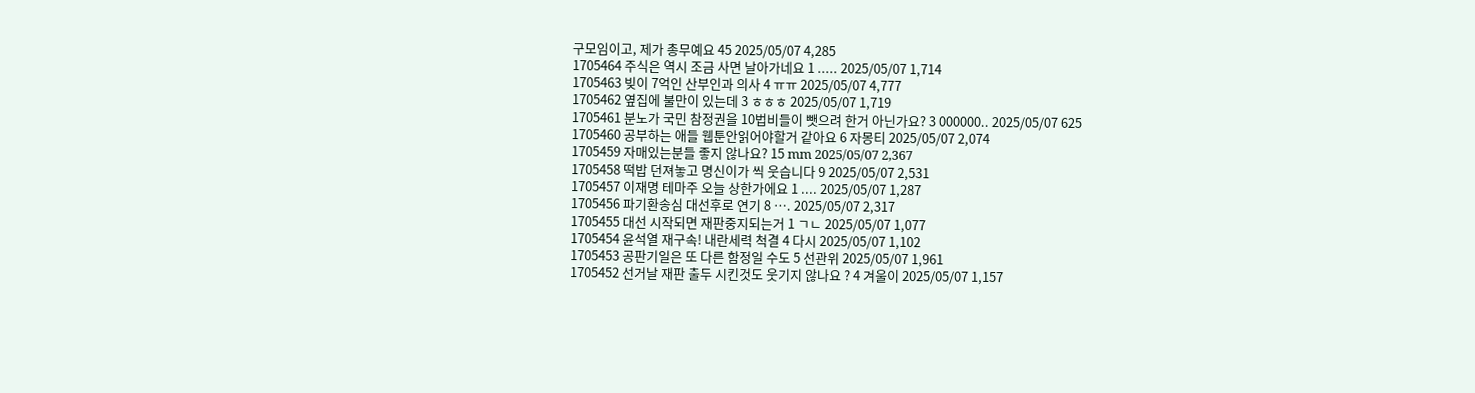구모임이고, 제가 총무예요 45 2025/05/07 4,285
1705464 주식은 역시 조금 사면 날아가네요 1 ..... 2025/05/07 1,714
1705463 빚이 7억인 산부인과 의사 4 ㅠㅠ 2025/05/07 4,777
1705462 옆집에 불만이 있는데 3 ㅎㅎㅎ 2025/05/07 1,719
1705461 분노가 국민 참정권을 10법비들이 뺏으려 한거 아닌가요? 3 000000.. 2025/05/07 625
1705460 공부하는 애들 웹툰안읽어야할거 같아요 6 자몽티 2025/05/07 2,074
1705459 자매있는분들 좋지 않나요? 15 mm 2025/05/07 2,367
1705458 떡밥 던져놓고 명신이가 씩 웃습니다 9 2025/05/07 2,531
1705457 이재명 테마주 오늘 상한가에요 1 .... 2025/05/07 1,287
1705456 파기환송심 대선후로 연기 8 …. 2025/05/07 2,317
1705455 대선 시작되면 재판중지되는거 1 ㄱㄴ 2025/05/07 1,077
1705454 윤석열 재구속! 내란세력 척결 4 다시 2025/05/07 1,102
1705453 공판기일은 또 다른 함정일 수도 5 선관위 2025/05/07 1,961
1705452 선거날 재판 출두 시킨것도 웃기지 않나요 ? 4 겨울이 2025/05/07 1,157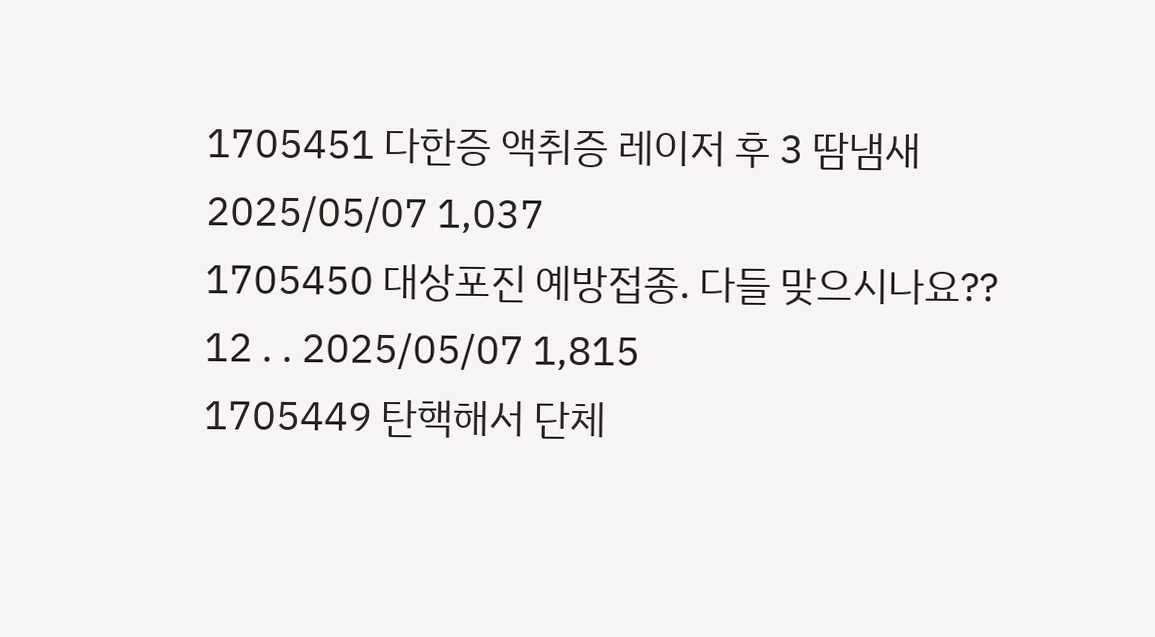1705451 다한증 액취증 레이저 후 3 땀냄새 2025/05/07 1,037
1705450 대상포진 예방접종. 다들 맞으시나요?? 12 . . 2025/05/07 1,815
1705449 탄핵해서 단체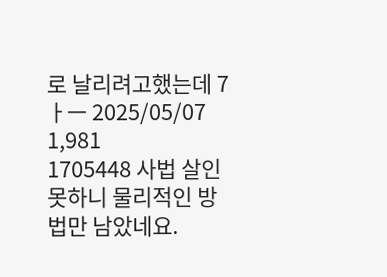로 날리려고했는데 7 ㅏㅡ 2025/05/07 1,981
1705448 사법 살인 못하니 물리적인 방법만 남았네요.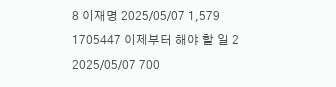8 이재명 2025/05/07 1,579
1705447 이제부터 해야 할 일 2 2025/05/07 700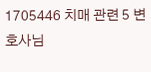1705446 치매 관련 5 변호사님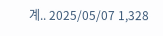계.. 2025/05/07 1,328